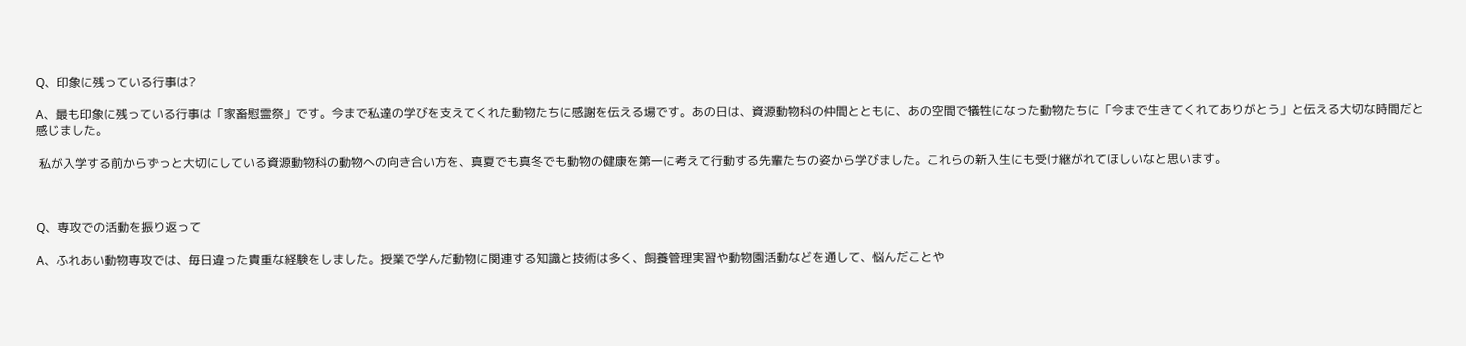Q、印象に残っている行事は?

A、最も印象に残っている行事は「家畜慰霊祭」です。今まで私達の学びを支えてくれた動物たちに感謝を伝える場です。あの日は、資源動物科の仲間とともに、あの空間で犠牲になった動物たちに「今まで生きてくれてありがとう」と伝える大切な時間だと感じました。

 私が入学する前からずっと大切にしている資源動物科の動物への向き合い方を、真夏でも真冬でも動物の健康を第一に考えて行動する先輩たちの姿から学びました。これらの新入生にも受け継がれてほしいなと思います。



Q、専攻での活動を振り返って

A、ふれあい動物専攻では、毎日違った貴重な経験をしました。授業で学んだ動物に関連する知識と技術は多く、飼養管理実習や動物園活動などを通して、悩んだことや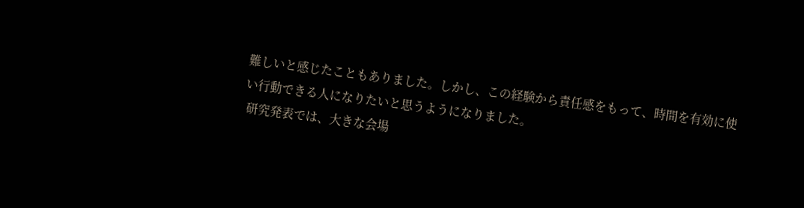難しいと感じたこともありました。しかし、この経験から責任感をもって、時間を有効に使い行動できる人になりたいと思うようになりました。
 研究発表では、大きな会場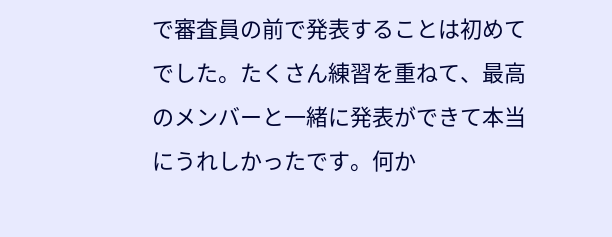で審査員の前で発表することは初めてでした。たくさん練習を重ねて、最高のメンバーと一緒に発表ができて本当にうれしかったです。何か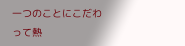一つのことにこだわって熱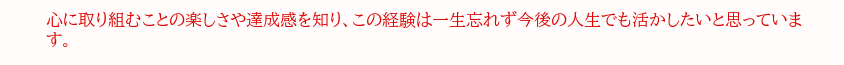心に取り組むことの楽しさや達成感を知り、この経験は一生忘れず今後の人生でも活かしたいと思っています。